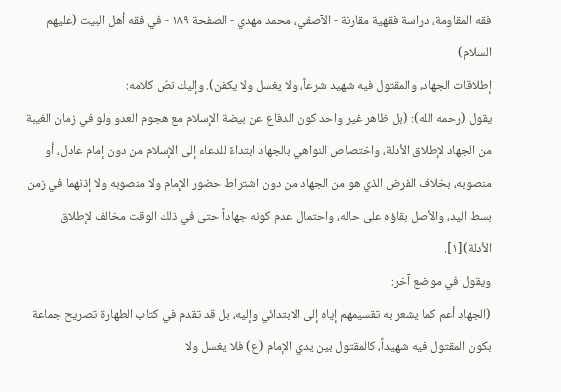فقه المقاومة، دراسة فقهية مقارنة - الآصفي، محمد مهدي - الصفحة ١٨٩ - في فقه أهل البيت (عليهم السلام)
إطلاقات الجهاد، والمقتول فيه شهيد شرعاً، ولا يغسل ولا يكفن). وإليك نصّ كلامه:
يقول (رحمه الله): (بل ظاهر غير واحد كون الدفاع عن بيضة الإسلام مع هجوم العدو ولو في زمان الغيبة من الجهاد لإطلاق الأدلة، واختصاص النواهي بالجهاد ابتداءً للدعاء إلى الإسلام من دون إمام عادل، أو منصوبه، بخلاف الفرض الذي هو من الجهاد من دون اشتراط حضور الإمام ولا منصوبه ولا إذنهما في زمن بسط اليد، والأصل بقاؤه على حاله، واحتمال عدم كونه جهاداً حتى في ذلك الوقت مخالف لإطلاق الأدلة)[١].
ويقول في موضع آخر:
(الجهاد أعم كما يشعر به تقسيمهم إياه إلى الابتدائي وإليه، بل قد تقدم في كتاب الطهارة تصريح جماعة بكون المقتول فيه شهيداً، كالمقتول بين يدي الإمام (ع) فلا يغسل ولا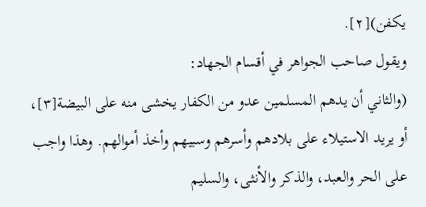يكفن)[٢].
ويقول صاحب الجواهر في أقسام الجهاد:
(والثاني أن يدهم المسلمين عدو من الكفار يخشى منه على البيضة[٣]، أو يريد الاستيلاء على بلادهم وأسرهم وسبيهم وأخذ أموالهم. وهذا واجب على الحر والعبد، والذكر والأنثى، والسليم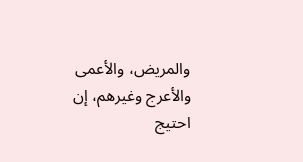والمريض، والأعمى والأعرج وغيرهم، إن احتيج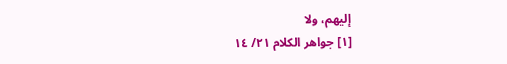إليهم، ولا
[١] جواهر الكلام ٢١/ ١٤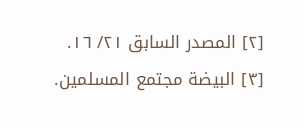[٢] المصدر السابق ٢١/ ١٦.
[٣] البيضة مجتمع المسلمين.